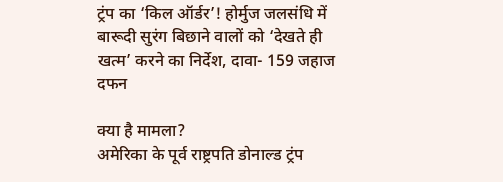ट्रंप का ‘किल ऑर्डर’! होर्मुज जलसंधि में बारूदी सुरंग बिछाने वालों को ‘देखते ही खत्म’ करने का निर्देश, दावा- 159 जहाज दफन

क्या है मामला?
अमेरिका के पूर्व राष्ट्रपति डोनाल्ड ट्रंप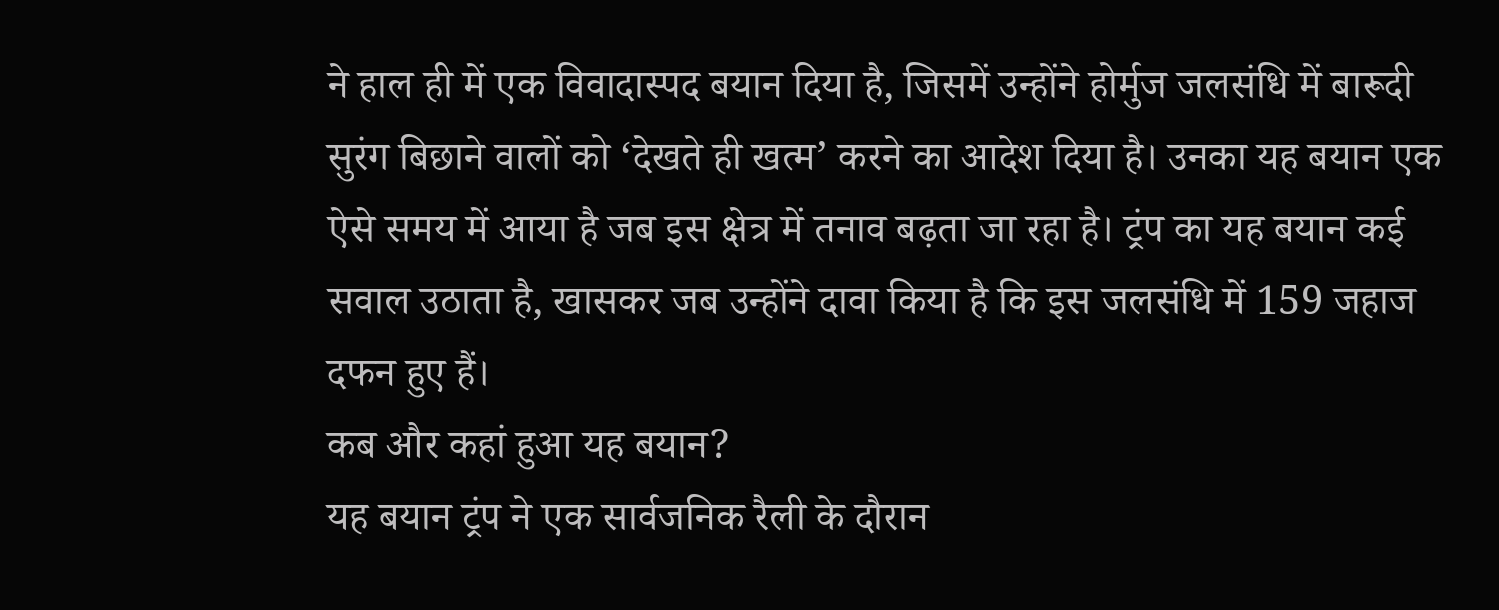ने हाल ही में एक विवादास्पद बयान दिया है, जिसमें उन्होंने होर्मुज जलसंधि में बारूदी सुरंग बिछाने वालों को ‘देखते ही खत्म’ करने का आदेश दिया है। उनका यह बयान एक ऐसे समय में आया है जब इस क्षेत्र में तनाव बढ़ता जा रहा है। ट्रंप का यह बयान कई सवाल उठाता है, खासकर जब उन्होंने दावा किया है कि इस जलसंधि में 159 जहाज दफन हुए हैं।
कब और कहां हुआ यह बयान?
यह बयान ट्रंप ने एक सार्वजनिक रैली के दौरान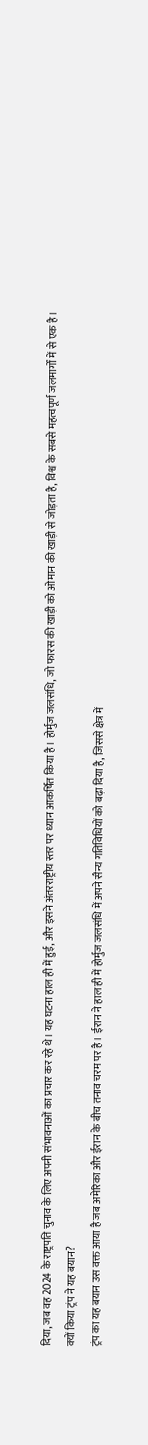दिया, जब वह 2024 के राष्ट्रपति चुनाव के लिए अपनी संभावनाओं का प्रचार कर रहे थे। यह घटना हाल ही में हुई, और इसने अंतरराष्ट्रीय स्तर पर ध्यान आकर्षित किया है। होर्मुज जलसंधि, जो फारस की खाड़ी को ओमान की खाड़ी से जोड़ता है, विश्व के सबसे महत्वपूर्ण जलमार्गों में से एक है।
क्यों किया ट्रंप ने यह बयान?
ट्रंप का यह बयान उस वक्त आया है जब अमेरिका और ईरान के बीच तनाव चरम पर है। ईरान ने हाल ही में होर्मुज जलसंधि में अपने सैन्य गतिविधियों को बढ़ा दिया है, जिससे क्षेत्र में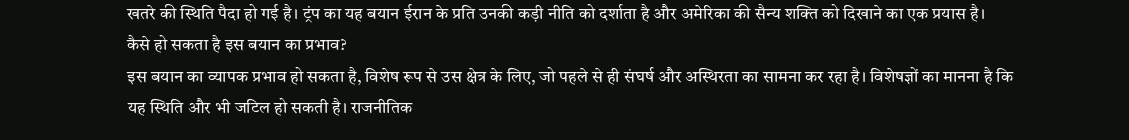खतरे की स्थिति पैदा हो गई है। ट्रंप का यह बयान ईरान के प्रति उनकी कड़ी नीति को दर्शाता है और अमेरिका की सैन्य शक्ति को दिखाने का एक प्रयास है।
कैसे हो सकता है इस बयान का प्रभाव?
इस बयान का व्यापक प्रभाव हो सकता है, विशेष रूप से उस क्षेत्र के लिए, जो पहले से ही संघर्ष और अस्थिरता का सामना कर रहा है। विशेषज्ञों का मानना है कि यह स्थिति और भी जटिल हो सकती है। राजनीतिक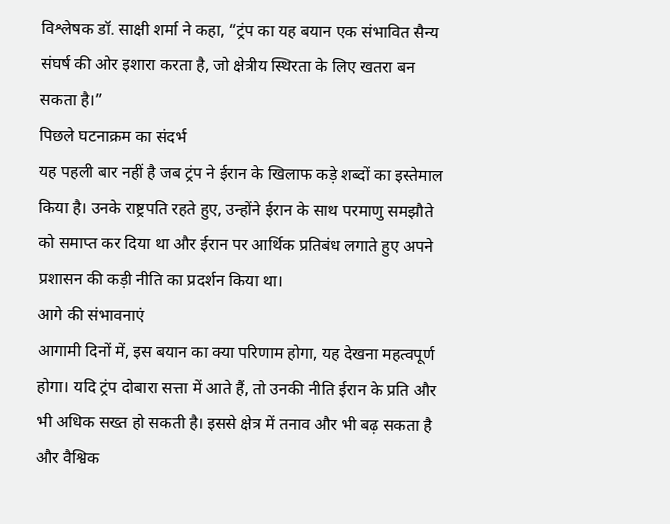विश्लेषक डॉ. साक्षी शर्मा ने कहा, “ट्रंप का यह बयान एक संभावित सैन्य संघर्ष की ओर इशारा करता है, जो क्षेत्रीय स्थिरता के लिए खतरा बन सकता है।”
पिछले घटनाक्रम का संदर्भ
यह पहली बार नहीं है जब ट्रंप ने ईरान के खिलाफ कड़े शब्दों का इस्तेमाल किया है। उनके राष्ट्रपति रहते हुए, उन्होंने ईरान के साथ परमाणु समझौते को समाप्त कर दिया था और ईरान पर आर्थिक प्रतिबंध लगाते हुए अपने प्रशासन की कड़ी नीति का प्रदर्शन किया था।
आगे की संभावनाएं
आगामी दिनों में, इस बयान का क्या परिणाम होगा, यह देखना महत्वपूर्ण होगा। यदि ट्रंप दोबारा सत्ता में आते हैं, तो उनकी नीति ईरान के प्रति और भी अधिक सख्त हो सकती है। इससे क्षेत्र में तनाव और भी बढ़ सकता है और वैश्विक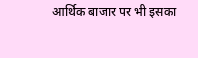आर्थिक बाजार पर भी इसका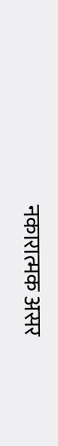नकारात्मक असर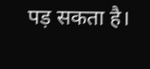पड़ सकता है।